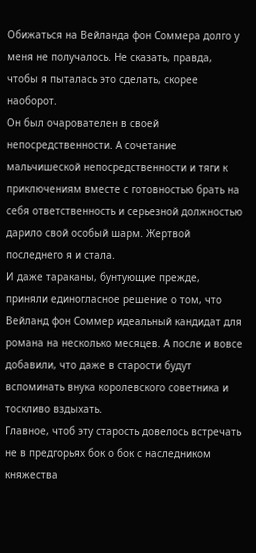Обижаться на Вейланда фон Соммера долго у меня не получалось. Не сказать, правда, чтобы я пыталась это сделать, скорее наоборот.
Он был очарователен в своей непосредственности. А сочетание мальчишеской непосредственности и тяги к приключениям вместе с готовностью брать на себя ответственность и серьезной должностью дарило свой особый шарм. Жертвой последнего я и стала.
И даже тараканы, бунтующие прежде, приняли единогласное решение о том, что Вейланд фон Соммер идеальный кандидат для романа на несколько месяцев. А после и вовсе добавили, что даже в старости будут вспоминать внука королевского советника и тоскливо вздыхать.
Главное, чтоб эту старость довелось встречать не в предгорьях бок о бок с наследником княжества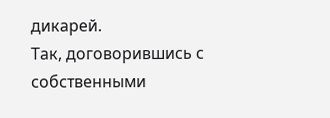дикарей.
Так, договорившись с собственными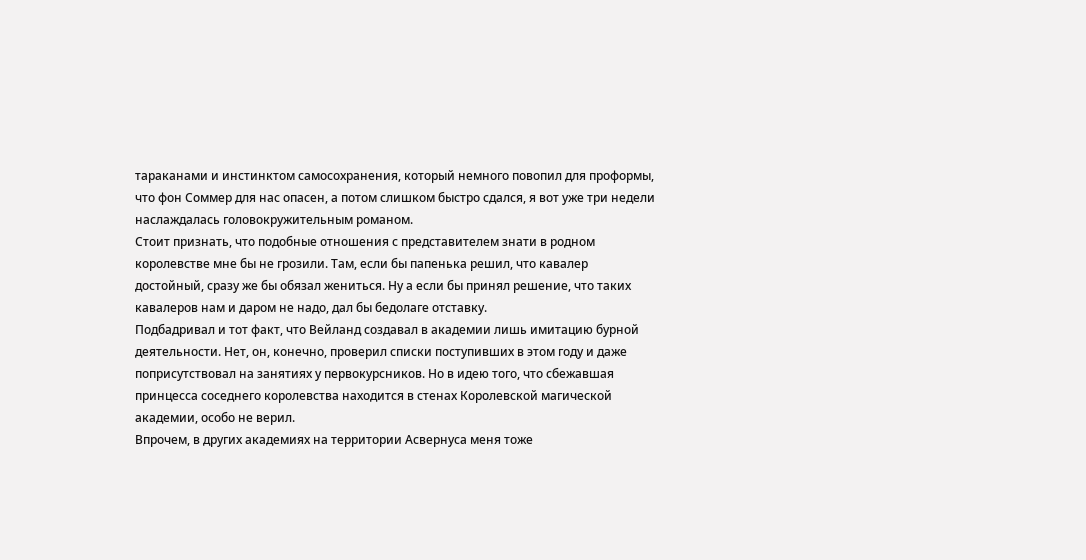тараканами и инстинктом самосохранения, который немного повопил для проформы, что фон Соммер для нас опасен, а потом слишком быстро сдался, я вот уже три недели наслаждалась головокружительным романом.
Стоит признать, что подобные отношения с представителем знати в родном королевстве мне бы не грозили. Там, если бы папенька решил, что кавалер достойный, сразу же бы обязал жениться. Ну а если бы принял решение, что таких кавалеров нам и даром не надо, дал бы бедолаге отставку.
Подбадривал и тот факт, что Вейланд создавал в академии лишь имитацию бурной деятельности. Нет, он, конечно, проверил списки поступивших в этом году и даже поприсутствовал на занятиях у первокурсников. Но в идею того, что сбежавшая принцесса соседнего королевства находится в стенах Королевской магической академии, особо не верил.
Впрочем, в других академиях на территории Асвернуса меня тоже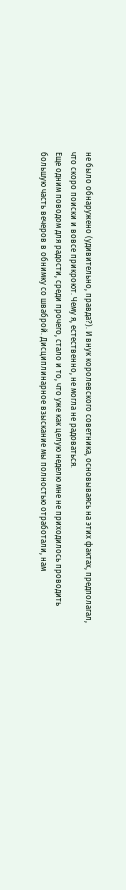не было обнаружено (удивительно, правда?). И внук королевского советника, основываясь на этих фактах, предполагал, что скоро поиски и вовсе прикроют. Чему я, естественно, не могла не радоваться.
Еще одним поводом для радости, среди прочего, стало и то, что уже как целую неделю мне не приходилось проводить большую часть вечеров в обнимку со шваброй. Дисциплинарное взыскание мы полностью отработали, нам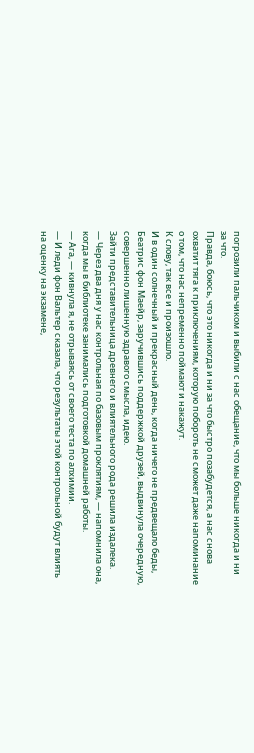погрозили пальчиком и выбили с нас обещание, что мы больше никогда и ни за что.
Правда, боюсь, что это никогда и ни за что быстро позабудется, а нас снова охватит тяга к приключениям, которую побороть не сможет даже напоминание о том, что нас непременно поймают и накажут.
К слову, так все и произошло.
И в один солнечный и прекрасный день, когда ничего не предвещало беды, Беатрис фон Маейр, заручившись поддержкой друзей, выдвинула очередную, совершенно лишенную здравого смысла, идею.
Зайти представительница древнего и влиятельного рода решила издалека.
— Через два дня у нас контрольная по базовым проклятиям, — напомнила она, когда мы в библиотеке занимались подготовкой домашней работы.
— Ага, — кивнула я, не отрываясь от своего теста по алхимии.
— И леди фон Вальтер сказала, что результаты этой контрольной будут влиять на оценку на экзамене,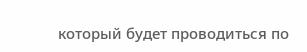который будет проводиться по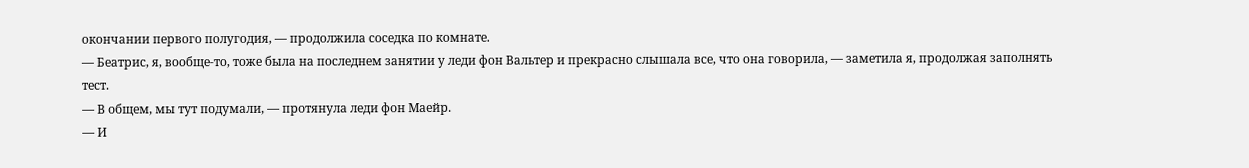окончании первого полугодия, — продолжила соседка по комнате.
— Беатрис, я, вообще-то, тоже была на последнем занятии у леди фон Вальтер и прекрасно слышала все, что она говорила, — заметила я, продолжая заполнять тест.
— В общем, мы тут подумали, — протянула леди фон Маейр.
— И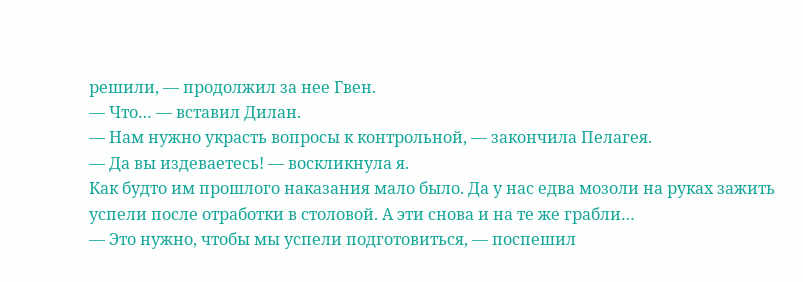решили, — продолжил за нее Гвен.
— Что… — вставил Дилан.
— Нам нужно украсть вопросы к контрольной, — закончила Пелагея.
— Да вы издеваетесь! — воскликнула я.
Как будто им прошлого наказания мало было. Да у нас едва мозоли на руках зажить успели после отработки в столовой. А эти снова и на те же грабли…
— Это нужно, чтобы мы успели подготовиться, — поспешил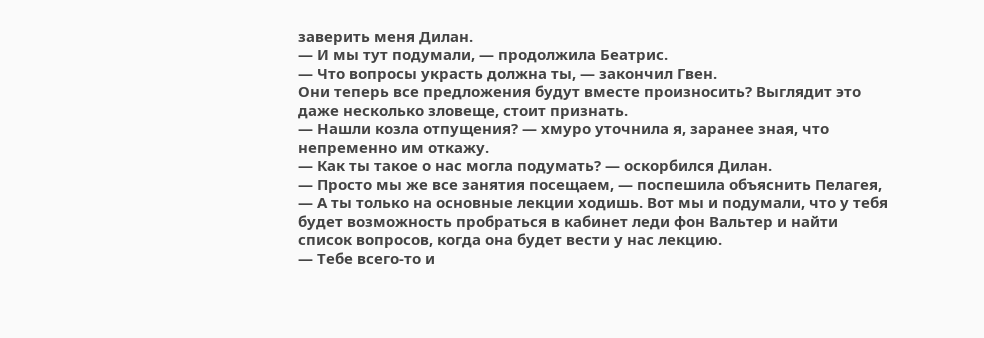заверить меня Дилан.
— И мы тут подумали, — продолжила Беатрис.
— Что вопросы украсть должна ты, — закончил Гвен.
Они теперь все предложения будут вместе произносить? Выглядит это даже несколько зловеще, стоит признать.
— Нашли козла отпущения? — хмуро уточнила я, заранее зная, что непременно им откажу.
— Как ты такое о нас могла подумать? — оскорбился Дилан.
— Просто мы же все занятия посещаем, — поспешила объяснить Пелагея, — А ты только на основные лекции ходишь. Вот мы и подумали, что у тебя будет возможность пробраться в кабинет леди фон Вальтер и найти список вопросов, когда она будет вести у нас лекцию.
— Тебе всего-то и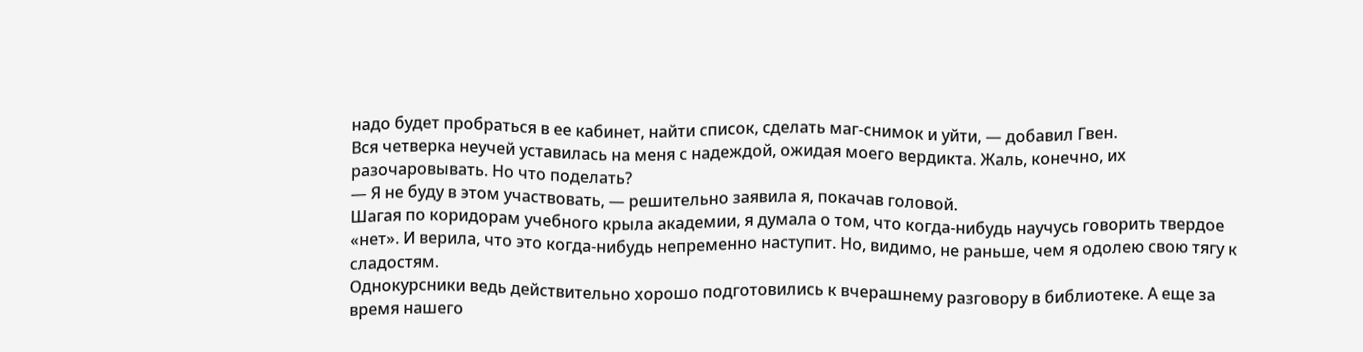надо будет пробраться в ее кабинет, найти список, сделать маг-снимок и уйти, — добавил Гвен.
Вся четверка неучей уставилась на меня с надеждой, ожидая моего вердикта. Жаль, конечно, их разочаровывать. Но что поделать?
— Я не буду в этом участвовать, — решительно заявила я, покачав головой.
Шагая по коридорам учебного крыла академии, я думала о том, что когда-нибудь научусь говорить твердое «нет». И верила, что это когда-нибудь непременно наступит. Но, видимо, не раньше, чем я одолею свою тягу к сладостям.
Однокурсники ведь действительно хорошо подготовились к вчерашнему разговору в библиотеке. А еще за время нашего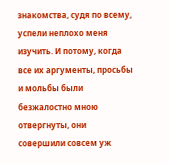знакомства, судя по всему, успели неплохо меня изучить. И потому, когда все их аргументы, просьбы и мольбы были безжалостно мною отвергнуты, они совершили совсем уж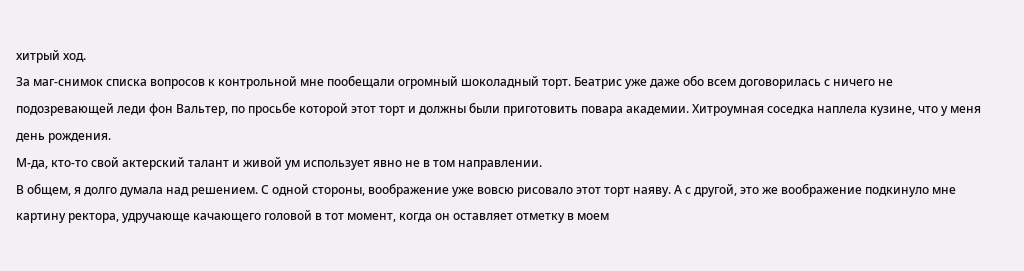хитрый ход.
За маг-снимок списка вопросов к контрольной мне пообещали огромный шоколадный торт. Беатрис уже даже обо всем договорилась с ничего не подозревающей леди фон Вальтер, по просьбе которой этот торт и должны были приготовить повара академии. Хитроумная соседка наплела кузине, что у меня день рождения.
М-да, кто-то свой актерский талант и живой ум использует явно не в том направлении.
В общем, я долго думала над решением. С одной стороны, воображение уже вовсю рисовало этот торт наяву. А с другой, это же воображение подкинуло мне картину ректора, удручающе качающего головой в тот момент, когда он оставляет отметку в моем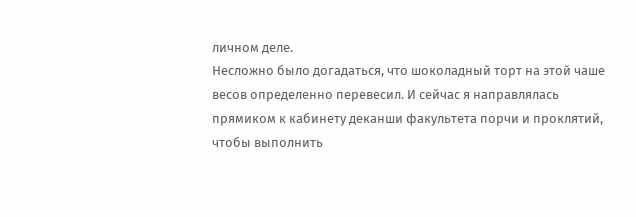личном деле.
Несложно было догадаться, что шоколадный торт на этой чаше весов определенно перевесил. И сейчас я направлялась прямиком к кабинету деканши факультета порчи и проклятий, чтобы выполнить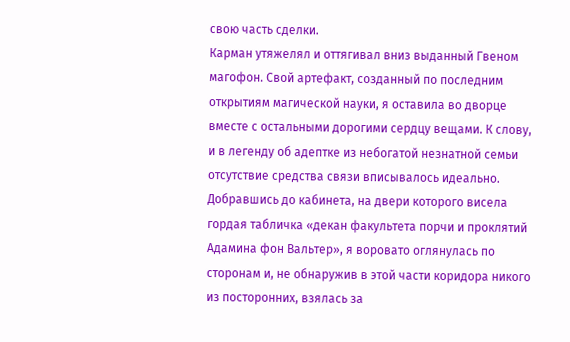свою часть сделки.
Карман утяжелял и оттягивал вниз выданный Гвеном магофон. Свой артефакт, созданный по последним открытиям магической науки, я оставила во дворце вместе с остальными дорогими сердцу вещами. К слову, и в легенду об адептке из небогатой незнатной семьи отсутствие средства связи вписывалось идеально.
Добравшись до кабинета, на двери которого висела гордая табличка «декан факультета порчи и проклятий Адамина фон Вальтер», я воровато оглянулась по сторонам и, не обнаружив в этой части коридора никого из посторонних, взялась за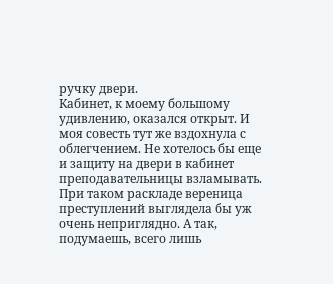ручку двери.
Кабинет, к моему большому удивлению, оказался открыт. И моя совесть тут же вздохнула с облегчением. Не хотелось бы еще и защиту на двери в кабинет преподавательницы взламывать. При таком раскладе вереница преступлений выглядела бы уж очень неприглядно. А так, подумаешь, всего лишь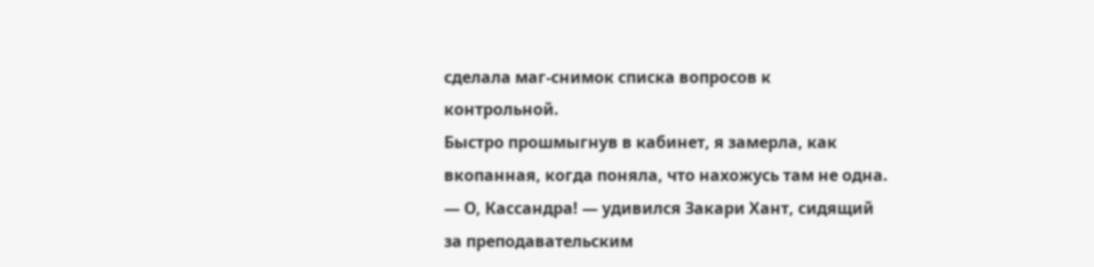сделала маг-снимок списка вопросов к контрольной.
Быстро прошмыгнув в кабинет, я замерла, как вкопанная, когда поняла, что нахожусь там не одна.
— О, Кассандра! — удивился Закари Хант, сидящий за преподавательским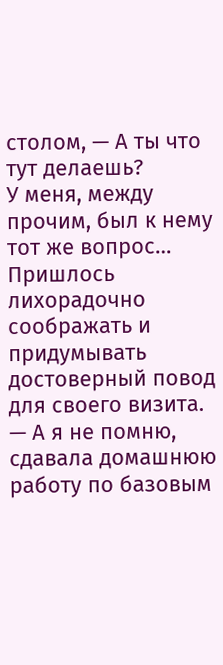столом, — А ты что тут делаешь?
У меня, между прочим, был к нему тот же вопрос…
Пришлось лихорадочно соображать и придумывать достоверный повод для своего визита.
— А я не помню, сдавала домашнюю работу по базовым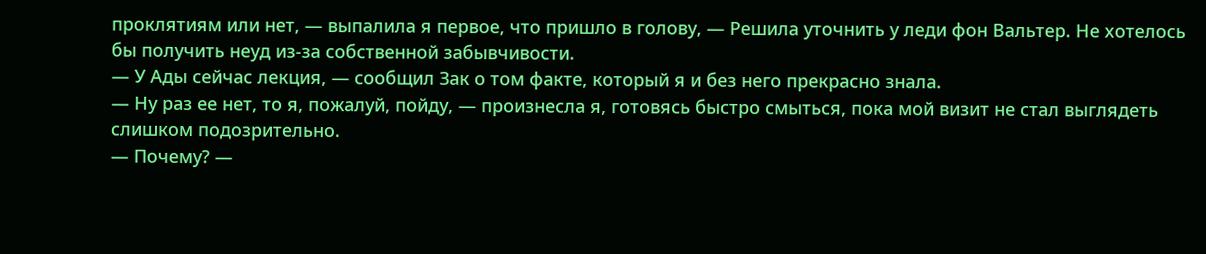проклятиям или нет, — выпалила я первое, что пришло в голову, — Решила уточнить у леди фон Вальтер. Не хотелось бы получить неуд из-за собственной забывчивости.
— У Ады сейчас лекция, — сообщил Зак о том факте, который я и без него прекрасно знала.
— Ну раз ее нет, то я, пожалуй, пойду, — произнесла я, готовясь быстро смыться, пока мой визит не стал выглядеть слишком подозрительно.
— Почему? —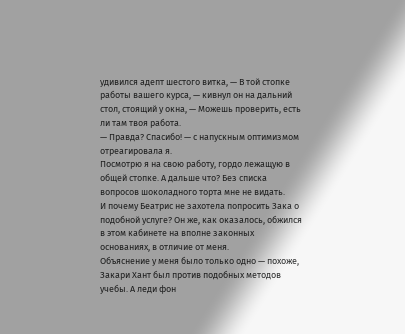удивился адепт шестого витка, — В той стопке работы вашего курса, — кивнул он на дальний стол, стоящий у окна, — Можешь проверить, есть ли там твоя работа.
— Правда? Спасибо! — с напускным оптимизмом отреагировала я.
Посмотрю я на свою работу, гордо лежащую в общей стопке. А дальше что? Без списка вопросов шоколадного торта мне не видать.
И почему Беатрис не захотела попросить Зака о подобной услуге? Он же, как оказалось, обжился в этом кабинете на вполне законных основаниях, в отличие от меня.
Объяснение у меня было только одно — похоже, Закари Хант был против подобных методов учебы. А леди фон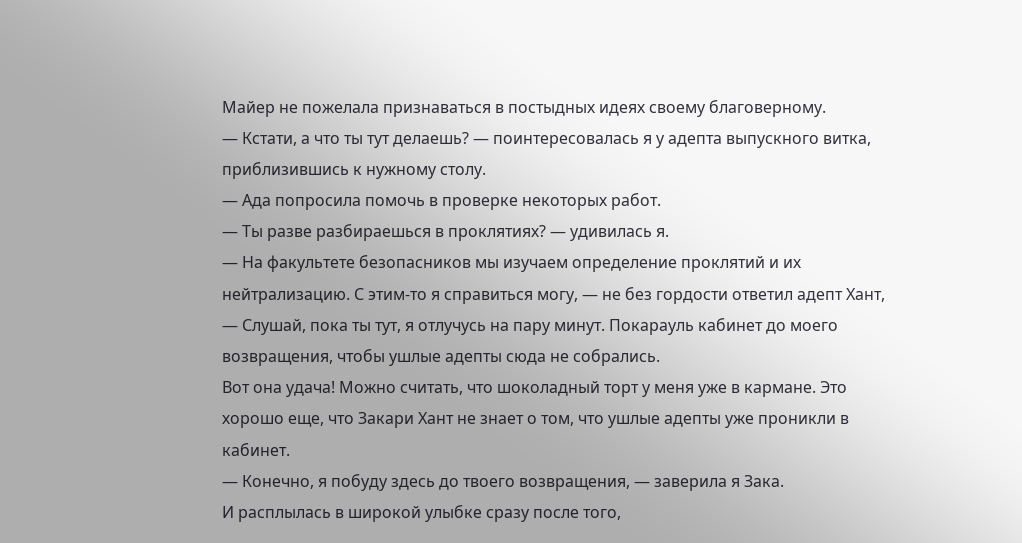Майер не пожелала признаваться в постыдных идеях своему благоверному.
— Кстати, а что ты тут делаешь? — поинтересовалась я у адепта выпускного витка, приблизившись к нужному столу.
— Ада попросила помочь в проверке некоторых работ.
— Ты разве разбираешься в проклятиях? — удивилась я.
— На факультете безопасников мы изучаем определение проклятий и их нейтрализацию. С этим-то я справиться могу, — не без гордости ответил адепт Хант, — Слушай, пока ты тут, я отлучусь на пару минут. Покарауль кабинет до моего возвращения, чтобы ушлые адепты сюда не собрались.
Вот она удача! Можно считать, что шоколадный торт у меня уже в кармане. Это хорошо еще, что Закари Хант не знает о том, что ушлые адепты уже проникли в кабинет.
— Конечно, я побуду здесь до твоего возвращения, — заверила я Зака.
И расплылась в широкой улыбке сразу после того,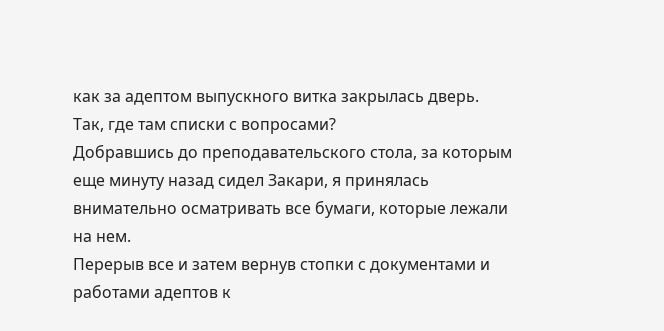как за адептом выпускного витка закрылась дверь.
Так, где там списки с вопросами?
Добравшись до преподавательского стола, за которым еще минуту назад сидел Закари, я принялась внимательно осматривать все бумаги, которые лежали на нем.
Перерыв все и затем вернув стопки с документами и работами адептов к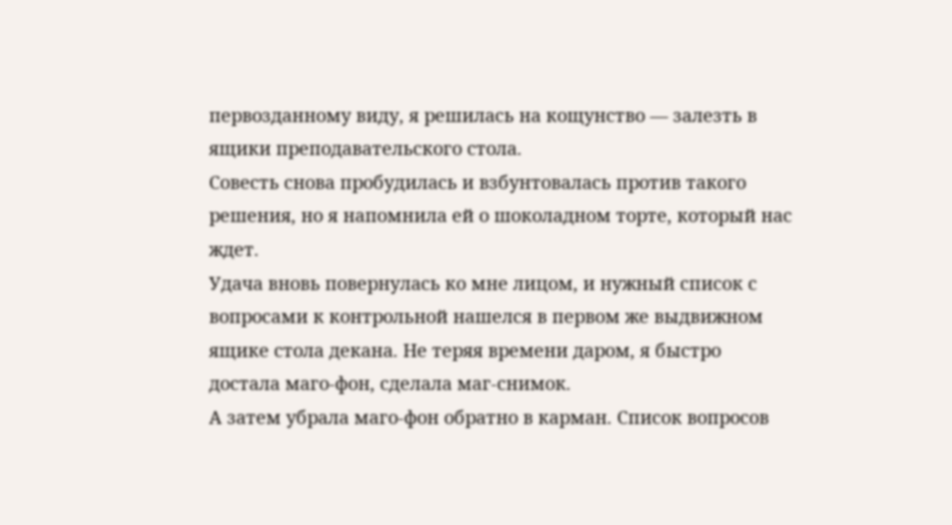первозданному виду, я решилась на кощунство — залезть в ящики преподавательского стола.
Совесть снова пробудилась и взбунтовалась против такого решения, но я напомнила ей о шоколадном торте, который нас ждет.
Удача вновь повернулась ко мне лицом, и нужный список с вопросами к контрольной нашелся в первом же выдвижном ящике стола декана. Не теряя времени даром, я быстро достала маго-фон, сделала маг-снимок.
А затем убрала маго-фон обратно в карман. Список вопросов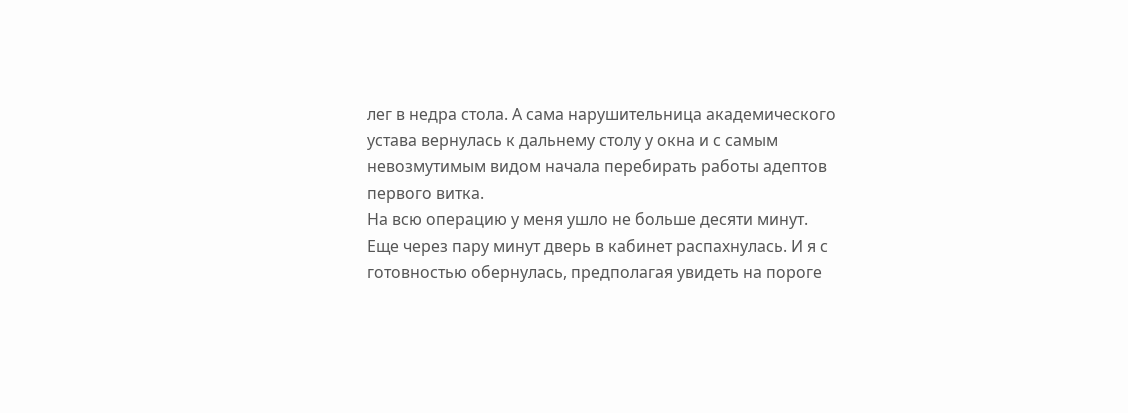лег в недра стола. А сама нарушительница академического устава вернулась к дальнему столу у окна и с самым невозмутимым видом начала перебирать работы адептов первого витка.
На всю операцию у меня ушло не больше десяти минут.
Еще через пару минут дверь в кабинет распахнулась. И я с готовностью обернулась, предполагая увидеть на пороге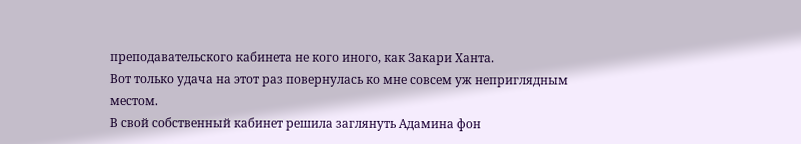преподавательского кабинета не кого иного, как Закари Ханта.
Вот только удача на этот раз повернулась ко мне совсем уж неприглядным местом.
В свой собственный кабинет решила заглянуть Адамина фон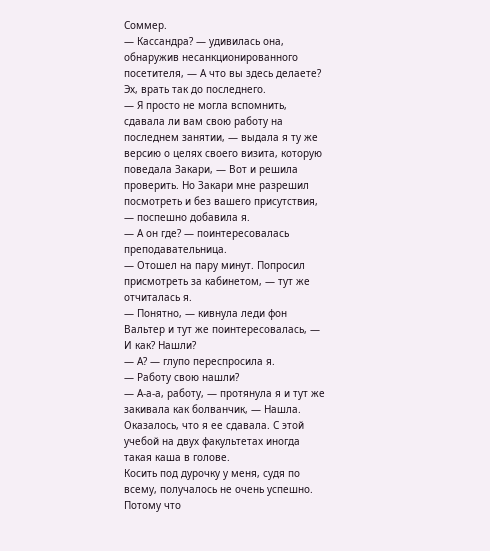Соммер.
— Кассандра? — удивилась она, обнаружив несанкционированного посетителя, — А что вы здесь делаете?
Эх, врать так до последнего.
— Я просто не могла вспомнить, сдавала ли вам свою работу на последнем занятии, — выдала я ту же версию о целях своего визита, которую поведала Закари, — Вот и решила проверить. Но Закари мне разрешил посмотреть и без вашего присутствия, — поспешно добавила я.
— А он где? — поинтересовалась преподавательница.
— Отошел на пару минут. Попросил присмотреть за кабинетом, — тут же отчиталась я.
— Понятно, — кивнула леди фон Вальтер и тут же поинтересовалась, — И как? Нашли?
— А? — глупо переспросила я.
— Работу свою нашли?
— А-а-а, работу, — протянула я и тут же закивала как болванчик, — Нашла. Оказалось, что я ее сдавала. С этой учебой на двух факультетах иногда такая каша в голове.
Косить под дурочку у меня, судя по всему, получалось не очень успешно. Потому что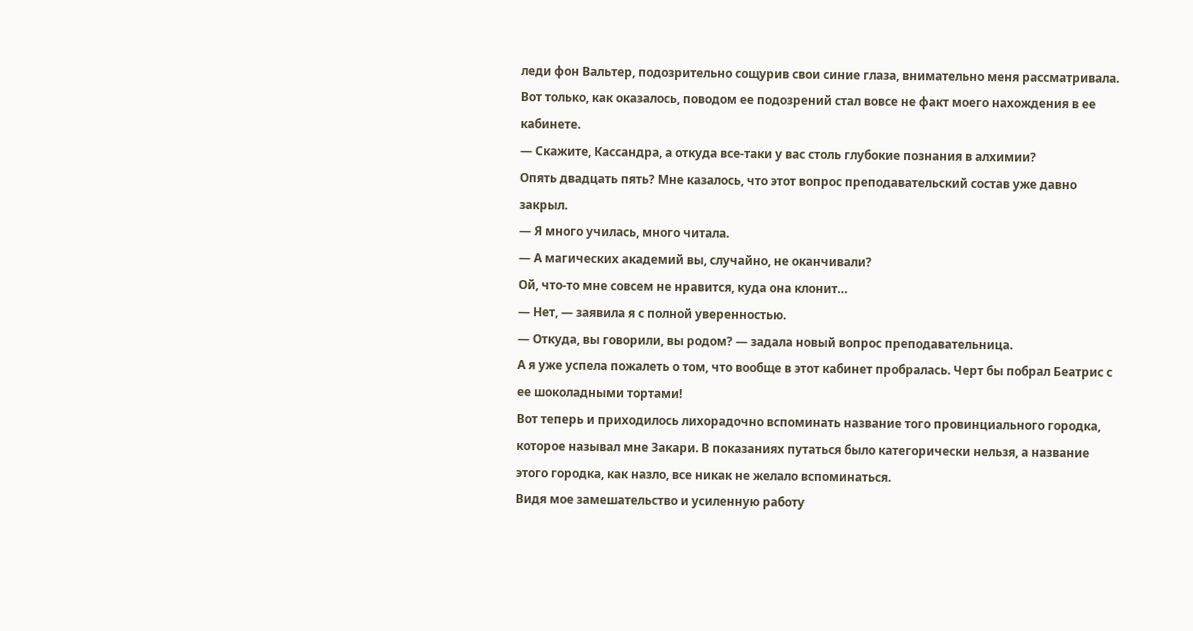леди фон Вальтер, подозрительно сощурив свои синие глаза, внимательно меня рассматривала.
Вот только, как оказалось, поводом ее подозрений стал вовсе не факт моего нахождения в ее кабинете.
— Скажите, Кассандра, а откуда все-таки у вас столь глубокие познания в алхимии?
Опять двадцать пять? Мне казалось, что этот вопрос преподавательский состав уже давно закрыл.
— Я много училась, много читала.
— А магических академий вы, случайно, не оканчивали?
Ой, что-то мне совсем не нравится, куда она клонит…
— Нет, — заявила я с полной уверенностью.
— Откуда, вы говорили, вы родом? — задала новый вопрос преподавательница.
А я уже успела пожалеть о том, что вообще в этот кабинет пробралась. Черт бы побрал Беатрис с ее шоколадными тортами!
Вот теперь и приходилось лихорадочно вспоминать название того провинциального городка, которое называл мне Закари. В показаниях путаться было категорически нельзя, а название этого городка, как назло, все никак не желало вспоминаться.
Видя мое замешательство и усиленную работу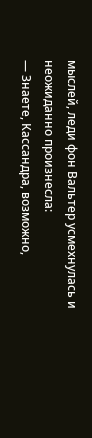мыслей, леди фон Вальтер усмехнулась и неожиданно произнесла:
— Знаете, Кассандра, возможно,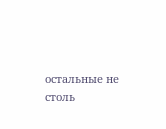остальные не столь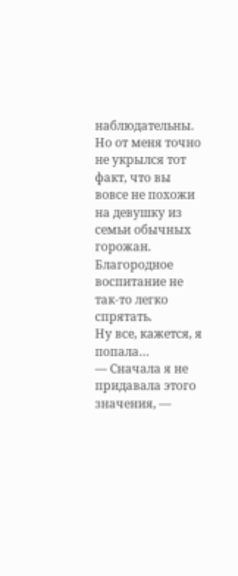наблюдательны. Но от меня точно не укрылся тот факт, что вы вовсе не похожи на девушку из семьи обычных горожан. Благородное воспитание не так-то легко спрятать.
Ну все, кажется, я попала…
— Сначала я не придавала этого значения, —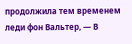продолжила тем временем леди фон Вальтер, — В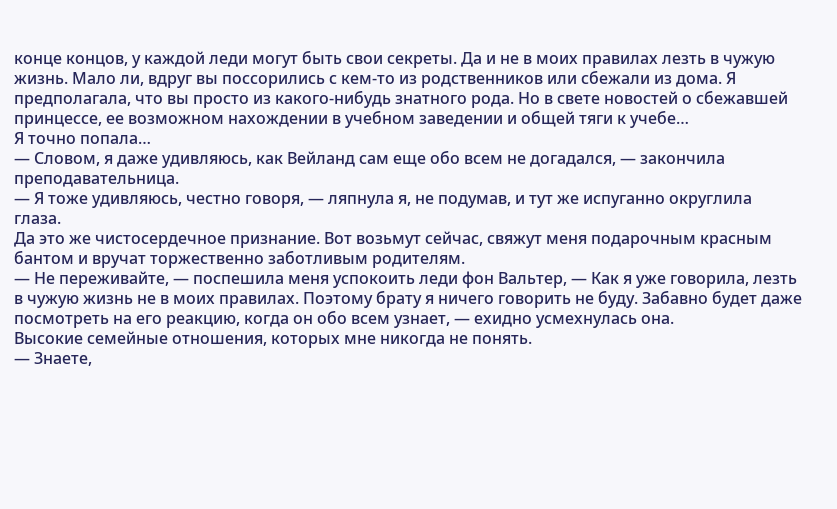конце концов, у каждой леди могут быть свои секреты. Да и не в моих правилах лезть в чужую жизнь. Мало ли, вдруг вы поссорились с кем-то из родственников или сбежали из дома. Я предполагала, что вы просто из какого-нибудь знатного рода. Но в свете новостей о сбежавшей принцессе, ее возможном нахождении в учебном заведении и общей тяги к учебе…
Я точно попала…
— Словом, я даже удивляюсь, как Вейланд сам еще обо всем не догадался, — закончила преподавательница.
— Я тоже удивляюсь, честно говоря, — ляпнула я, не подумав, и тут же испуганно округлила глаза.
Да это же чистосердечное признание. Вот возьмут сейчас, свяжут меня подарочным красным бантом и вручат торжественно заботливым родителям.
— Не переживайте, — поспешила меня успокоить леди фон Вальтер, — Как я уже говорила, лезть в чужую жизнь не в моих правилах. Поэтому брату я ничего говорить не буду. Забавно будет даже посмотреть на его реакцию, когда он обо всем узнает, — ехидно усмехнулась она.
Высокие семейные отношения, которых мне никогда не понять.
— Знаете,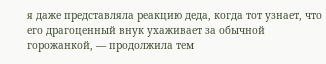я даже представляла реакцию деда, когда тот узнает, что его драгоценный внук ухаживает за обычной горожанкой, — продолжила тем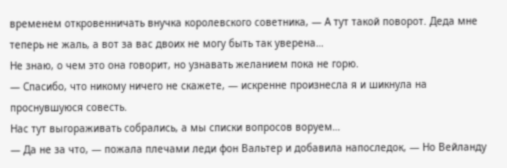временем откровенничать внучка королевского советника, — А тут такой поворот. Деда мне теперь не жаль, а вот за вас двоих не могу быть так уверена…
Не знаю, о чем это она говорит, но узнавать желанием пока не горю.
— Спасибо, что никому ничего не скажете, — искренне произнесла я и шикнула на проснувшуюся совесть.
Нас тут выгораживать собрались, а мы списки вопросов воруем…
— Да не за что, — пожала плечами леди фон Вальтер и добавила напоследок, — Но Вейланду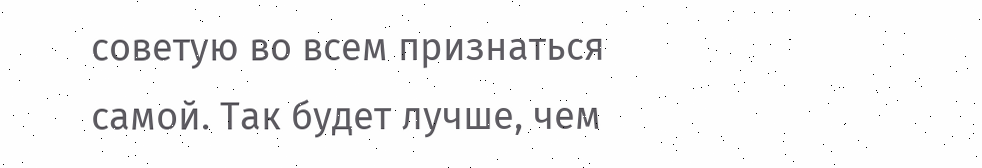советую во всем признаться самой. Так будет лучше, чем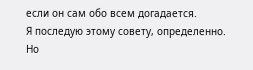если он сам обо всем догадается.
Я последую этому совету, определенно. Но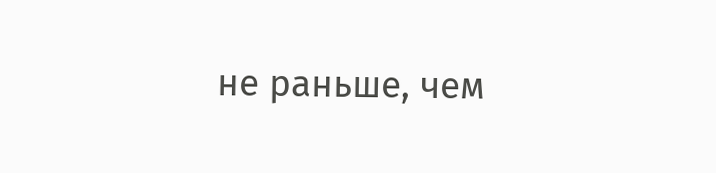не раньше, чем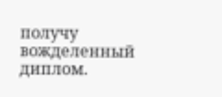получу вожделенный диплом.